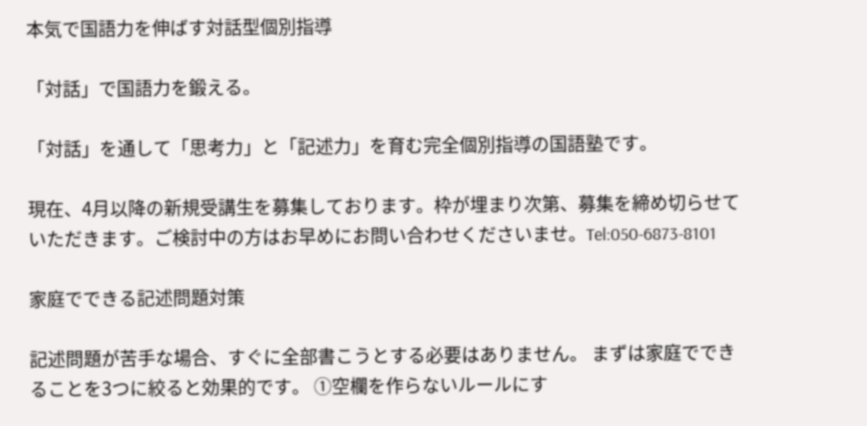本気で国語力を伸ばす対話型個別指導

「対話」で国語力を鍛える。

「対話」を通して「思考力」と「記述力」を育む完全個別指導の国語塾です。

現在、4月以降の新規受講生を募集しております。枠が埋まり次第、募集を締め切らせていただきます。ご検討中の方はお早めにお問い合わせくださいませ。Tel:050-6873-8101

家庭でできる記述問題対策

記述問題が苦手な場合、すぐに全部書こうとする必要はありません。 まずは家庭でできることを3つに絞ると効果的です。 ①空欄を作らないルールにす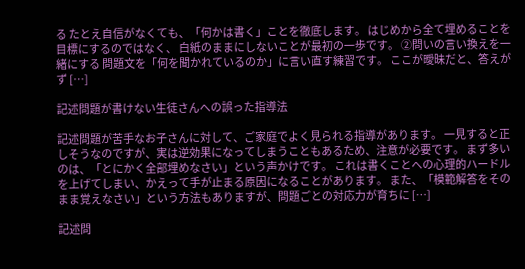る たとえ自信がなくても、「何かは書く」ことを徹底します。 はじめから全て埋めることを目標にするのではなく、 白紙のままにしないことが最初の一歩です。 ②問いの言い換えを一緒にする 問題文を「何を聞かれているのか」に言い直す練習です。 ここが曖昧だと、答えがず […]

記述問題が書けない生徒さんへの誤った指導法

記述問題が苦手なお子さんに対して、ご家庭でよく見られる指導があります。 一見すると正しそうなのですが、実は逆効果になってしまうこともあるため、注意が必要です。 まず多いのは、「とにかく全部埋めなさい」という声かけです。 これは書くことへの心理的ハードルを上げてしまい、かえって手が止まる原因になることがあります。 また、「模範解答をそのまま覚えなさい」という方法もありますが、問題ごとの対応力が育ちに […]

記述問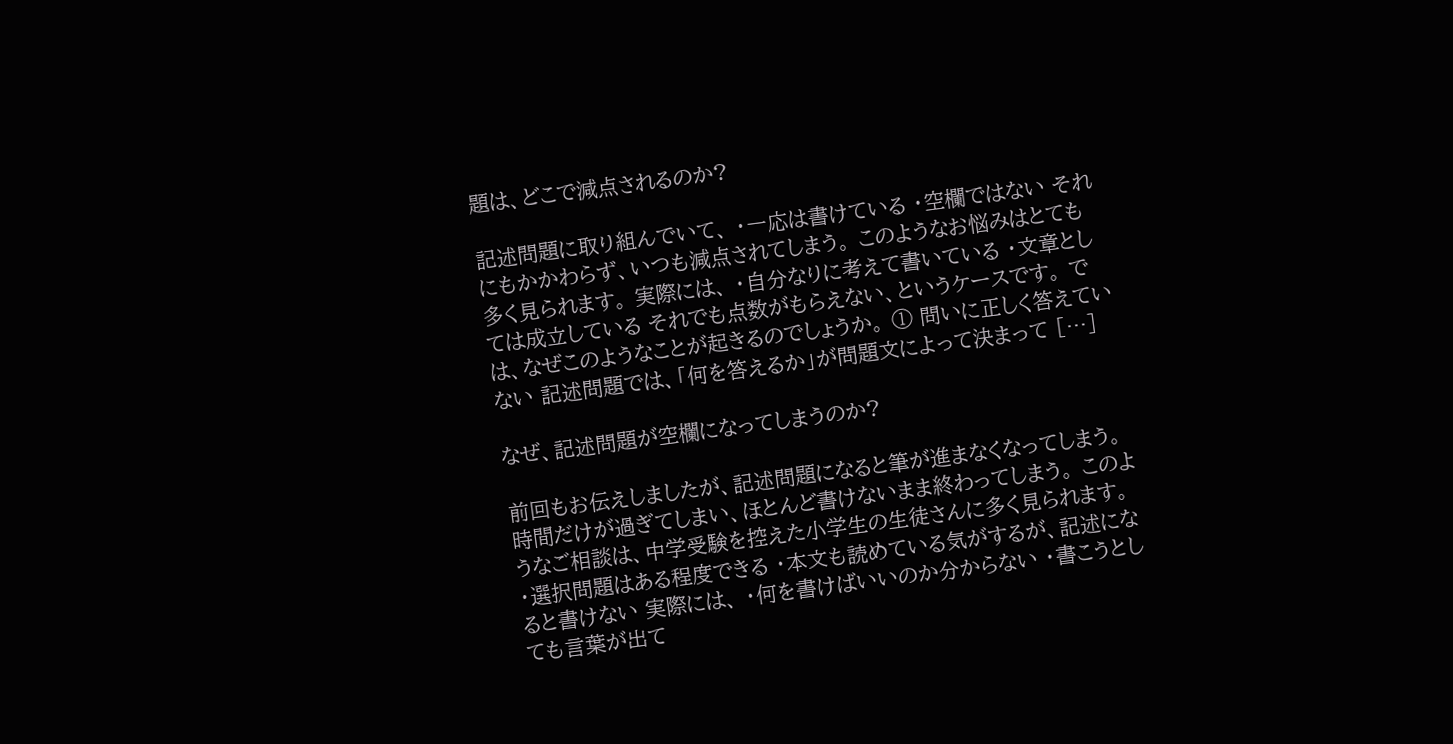題は、どこで減点されるのか?

記述問題に取り組んでいて、 ・一応は書けている ・空欄ではない それにもかかわらず、いつも減点されてしまう。 このようなお悩みはとても多く見られます。 実際には、 ・自分なりに考えて書いている ・文章としては成立している それでも点数がもらえない、というケースです。 では、なぜこのようなことが起きるのでしょうか。 ① 問いに正しく答えていない 記述問題では、「何を答えるか」が問題文によって決まって […]

なぜ、記述問題が空欄になってしまうのか?

前回もお伝えしましたが、記述問題になると筆が進まなくなってしまう。 時間だけが過ぎてしまい、ほとんど書けないまま終わってしまう。 このようなご相談は、中学受験を控えた小学生の生徒さんに多く見られます。 ・選択問題はある程度できる ・本文も読めている気がするが、記述になると書けない 実際には、 ・何を書けばいいのか分からない ・書こうとしても言葉が出て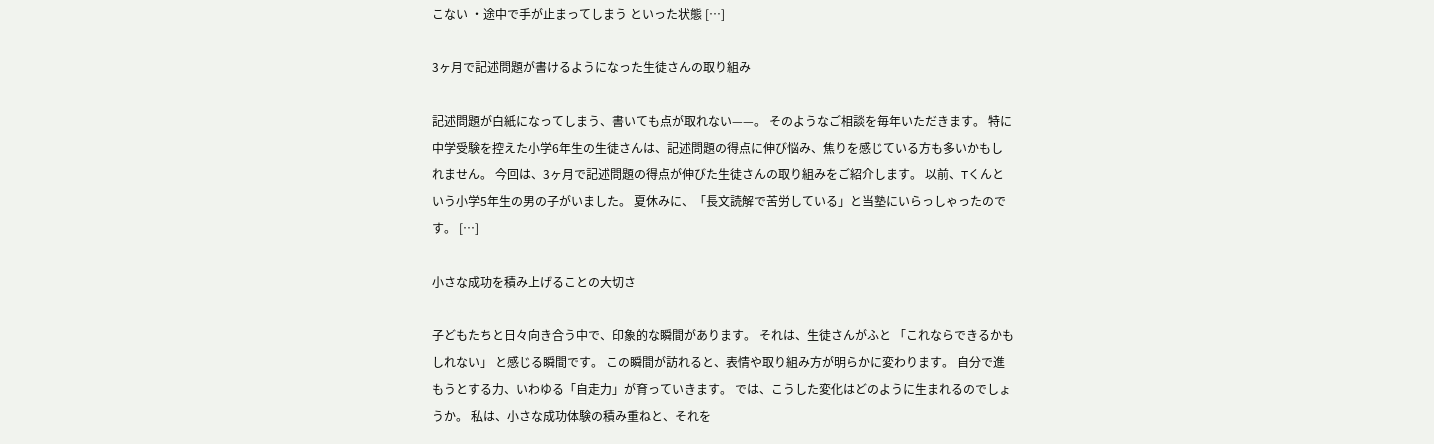こない ・途中で手が止まってしまう といった状態 […]

3ヶ月で記述問題が書けるようになった生徒さんの取り組み

記述問題が白紙になってしまう、書いても点が取れない——。 そのようなご相談を毎年いただきます。 特に中学受験を控えた小学6年生の生徒さんは、記述問題の得点に伸び悩み、焦りを感じている方も多いかもしれません。 今回は、3ヶ月で記述問題の得点が伸びた生徒さんの取り組みをご紹介します。 以前、Tくんという小学5年生の男の子がいました。 夏休みに、「長文読解で苦労している」と当塾にいらっしゃったのです。 […]

小さな成功を積み上げることの大切さ

子どもたちと日々向き合う中で、印象的な瞬間があります。 それは、生徒さんがふと 「これならできるかもしれない」 と感じる瞬間です。 この瞬間が訪れると、表情や取り組み方が明らかに変わります。 自分で進もうとする力、いわゆる「自走力」が育っていきます。 では、こうした変化はどのように生まれるのでしょうか。 私は、小さな成功体験の積み重ねと、それを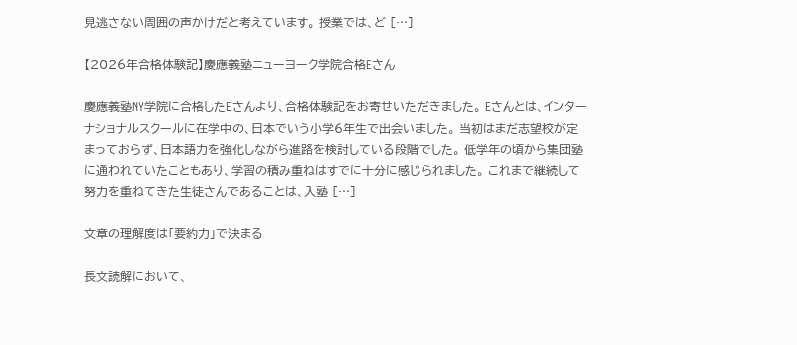見逃さない周囲の声かけだと考えています。 授業では、ど […]

【2026年合格体験記】慶應義塾ニューヨーク学院合格Eさん

慶應義塾NY学院に合格したEさんより、合格体験記をお寄せいただきました。 Eさんとは、インターナショナルスクールに在学中の、日本でいう小学6年生で出会いました。 当初はまだ志望校が定まっておらず、日本語力を強化しながら進路を検討している段階でした。 低学年の頃から集団塾に通われていたこともあり、学習の積み重ねはすでに十分に感じられました。 これまで継続して努力を重ねてきた生徒さんであることは、入塾 […]

文章の理解度は「要約力」で決まる

長文読解において、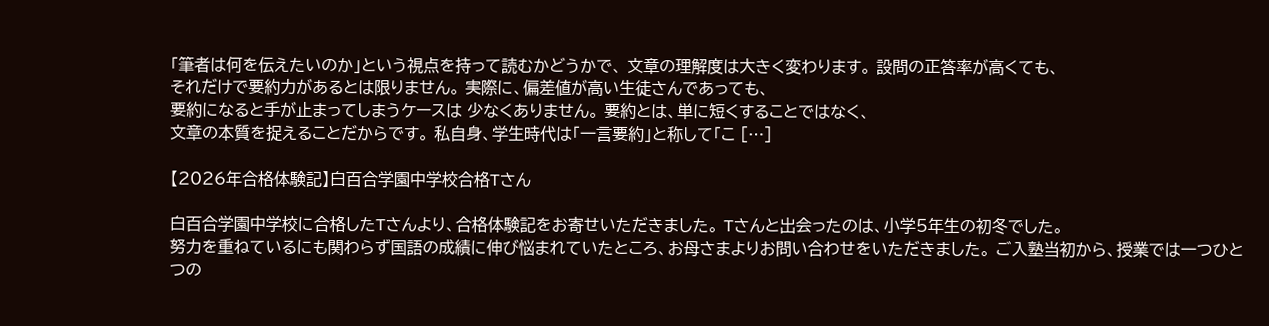「筆者は何を伝えたいのか」という視点を持って読むかどうかで、 文章の理解度は大きく変わります。 設問の正答率が高くても、
それだけで要約力があるとは限りません。 実際に、偏差値が高い生徒さんであっても、
要約になると手が止まってしまうケースは 少なくありません。 要約とは、単に短くすることではなく、
文章の本質を捉えることだからです。 私自身、学生時代は「一言要約」と称して「こ […]

【2026年合格体験記】白百合学園中学校合格Tさん

白百合学園中学校に合格したTさんより、合格体験記をお寄せいただきました。 Tさんと出会ったのは、小学5年生の初冬でした。
努力を重ねているにも関わらず国語の成績に伸び悩まれていたところ、お母さまよりお問い合わせをいただきました。 ご入塾当初から、授業では一つひとつの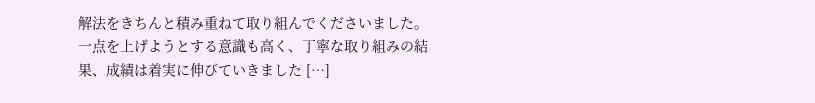解法をきちんと積み重ねて取り組んでくださいました。
一点を上げようとする意識も高く、丁寧な取り組みの結果、成績は着実に伸びていきました […]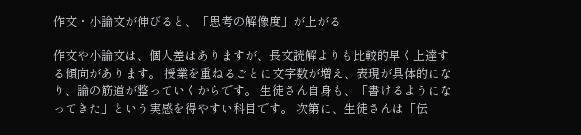作文・小論文が伸びると、「思考の解像度」が上がる

作文や小論文は、個人差はありますが、長文読解よりも比較的早く上達する傾向があります。 授業を重ねるごとに文字数が増え、表現が具体的になり、論の筋道が整っていくからです。 生徒さん自身も、「書けるようになってきた」という実感を得やすい科目です。 次第に、生徒さんは「伝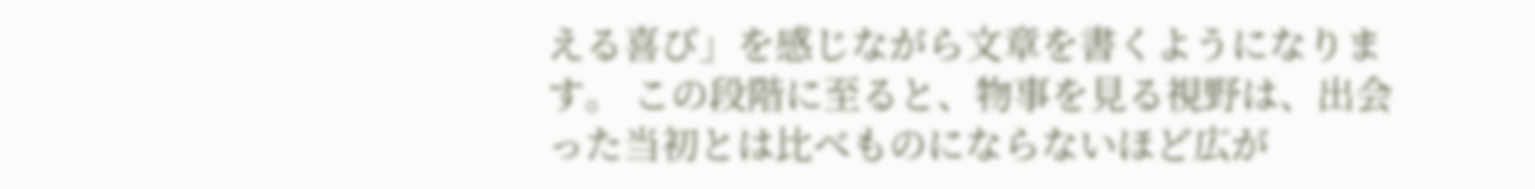える喜び」を感じながら文章を書くようになります。 この段階に至ると、物事を見る視野は、出会った当初とは比べものにならないほど広が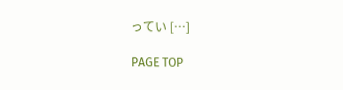ってい […]

PAGE TOP